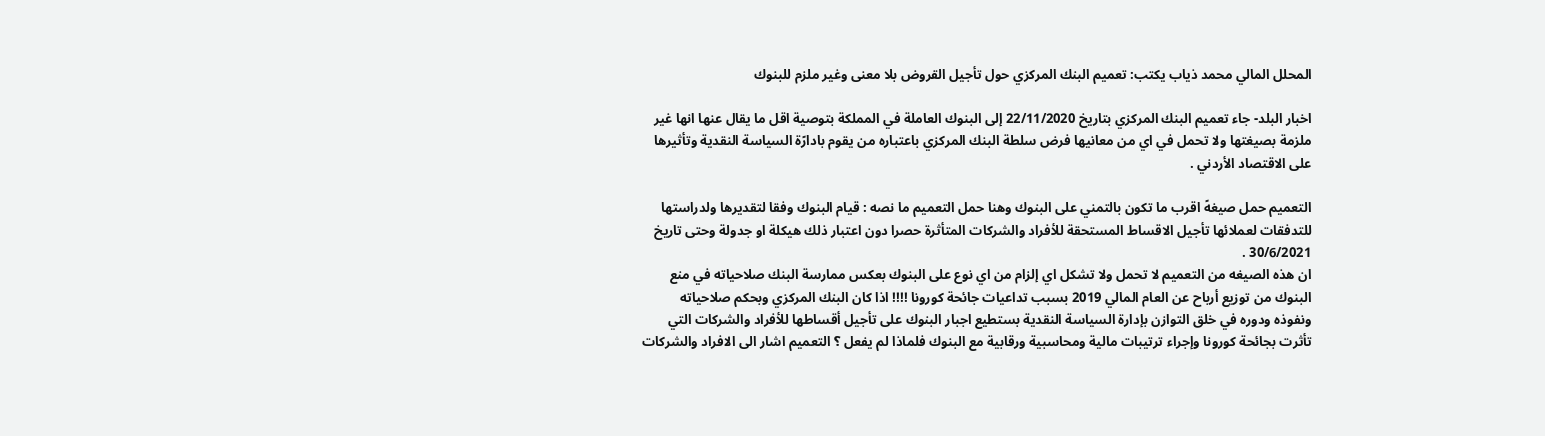المحلل المالي محمد ذياب يكتب: تعميم البنك المركزي حول تأجيل القروض بلا معنى وغير ملزم للبنوك

اخبار البلد- جاء تعميم البنك المركزي بتاريخ 22/11/2020 إلى البنوك العاملة في المملكة بتوصية اقل ما يقال عنها انها غير ملزمة بصيغتها ولا تحمل في اي من معانيها فرض سلطة البنك المركزي باعتباره من يقوم بادارًة السياسة النقدية وتأثيرها على الاقتصاد الأردني .

التعميم حمل صيغهً اقرب ما تكون بالتمني على البنوك وهنا حمل التعميم ما نصه : قيام البنوك وفقا لتقديرها ولدراستها للتدفقات لعملائها تأجيل الاقساط المستحقة للأفراد والشركات المتأثرة حصرا دون اعتبار ذلك هيكلة او جدولة وحتى تاريخ 30/6/2021 .
ان هذه الصيغه من التعميم لا تحمل ولا تشكل اي إلزام من اي نوع على البنوك بعكس ممارسة البنك صلاحياته في منع البنوك من توزيع أرباح عن العام المالي 2019 بسبب تداعيات جائحة كورونا !!!! اذا كان البنك المركزي وبحكم صلاحياته ونفوذه ودوره في خلق التوازن بإدارة السياسة النقدية بستطيع اجبار البنوك على تأجيل أقساطها للأفراد والشركات التي تأثرت بجائحة كورونا وإجراء ترتيبات مالية ومحاسبية ورقابية مع البنوك فلماذا لم يفعل ؟ التعميم اشار الى الافراد والشركات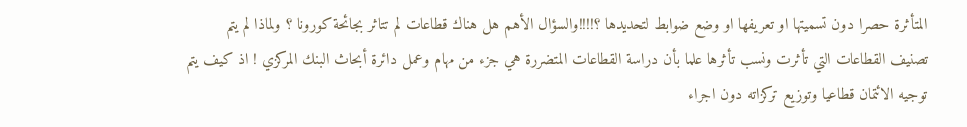المتأثرة حصرا دون تسميتها او تعريفها او وضع ضوابط لتحديدها ؟!!!!والسؤال الأهم هل هناك قطاعات لم تتاثر بجائحة كورونا ؟ ولماذا لم يتم تصنيف القطاعات التي تأثرت ونسب تأثرها علما بأن دراسة القطاعات المتضررة هي جزء من مهام وعمل دائرة أبحاث البنك المركزي ! اذ كيف يتم توجيه الائتمان قطاعيا وتوزيع تركزاته دون اجراء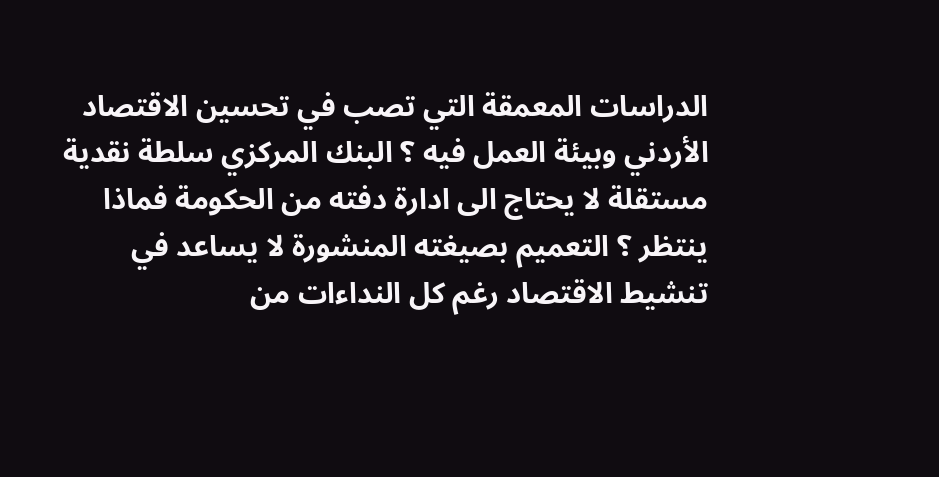الدراسات المعمقة التي تصب في تحسين الاقتصاد الأردني وبيئة العمل فيه ؟ البنك المركزي سلطة نقدية مستقلة لا يحتاج الى ادارة دفته من الحكومة فماذا ينتظر ؟ التعميم بصيغته المنشورة لا يساعد في تنشيط الاقتصاد رغم كل النداءات من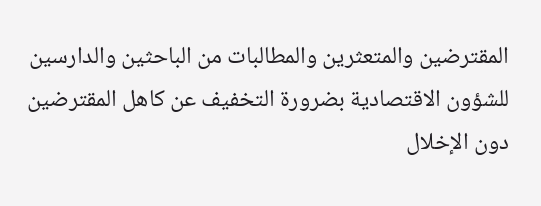المقترضين والمتعثرين والمطالبات من الباحثين والدارسين للشؤون الاقتصادية بضرورة التخفيف عن كاهل المقترضين دون الإخلال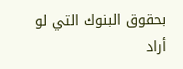بحقوق البنوك التي لو أراد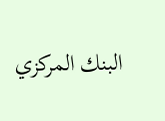البنك المركزي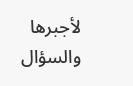لأجبرها والسؤال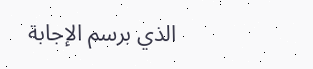الذي برسم الإجابة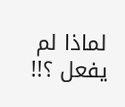لماذا لم يفعل ؟!!